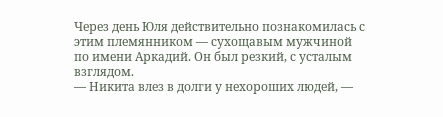Через день Юля действительно познакомилась с этим племянником — сухощавым мужчиной по имени Аркадий. Он был резкий, с усталым взглядом.
— Никита влез в долги у нехороших людей, —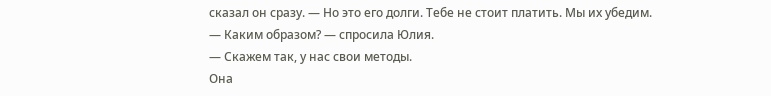сказал он сразу. — Но это его долги. Тебе не стоит платить. Мы их убедим.
— Каким образом? — спросила Юлия.
— Скажем так, у нас свои методы.
Она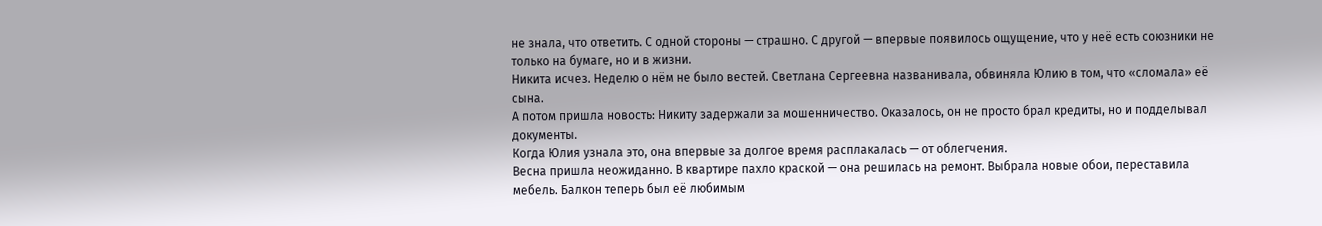не знала, что ответить. С одной стороны — страшно. С другой — впервые появилось ощущение, что у неё есть союзники не только на бумаге, но и в жизни.
Никита исчез. Неделю о нём не было вестей. Светлана Сергеевна названивала, обвиняла Юлию в том, что «сломала» её сына.
А потом пришла новость: Никиту задержали за мошенничество. Оказалось, он не просто брал кредиты, но и подделывал документы.
Когда Юлия узнала это, она впервые за долгое время расплакалась — от облегчения.
Весна пришла неожиданно. В квартире пахло краской — она решилась на ремонт. Выбрала новые обои, переставила мебель. Балкон теперь был её любимым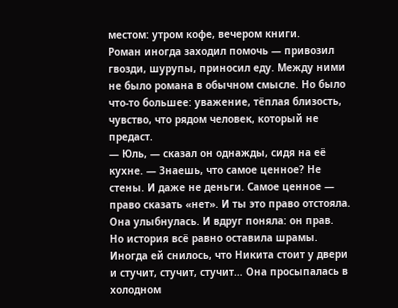местом: утром кофе, вечером книги.
Роман иногда заходил помочь — привозил гвозди, шурупы, приносил еду. Между ними не было романа в обычном смысле. Но было что-то большее: уважение, тёплая близость, чувство, что рядом человек, который не предаст.
— Юль, — сказал он однажды, сидя на её кухне. — Знаешь, что самое ценное? Не стены. И даже не деньги. Самое ценное — право сказать «нет». И ты это право отстояла.
Она улыбнулась. И вдруг поняла: он прав.
Но история всё равно оставила шрамы. Иногда ей снилось, что Никита стоит у двери и стучит, стучит, стучит… Она просыпалась в холодном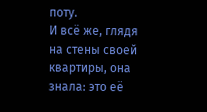поту.
И всё же, глядя на стены своей квартиры, она знала: это её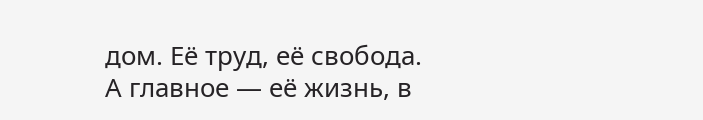дом. Её труд, её свобода.
А главное — её жизнь, в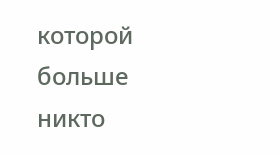которой больше никто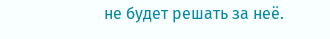не будет решать за неё.